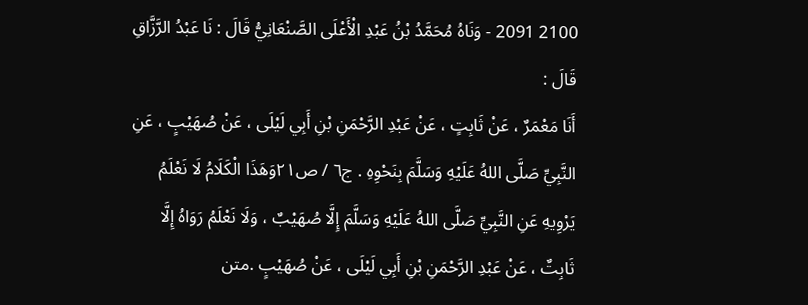2100 2091 - وَنَاهُ مُحَمَّدُ بْنُ عَبْدِ الْأَعْلَى الصَّنْعَانِيُّ قَالَ : نَا عَبْدُ الرَّزَّاقِ قَالَ :
أَنَا مَعْمَرٌ ، عَنْ ثَابِتٍ ، عَنْ عَبْدِ الرَّحْمَنِ بْنِ أَبِي لَيْلَى ، عَنْ صُهَيْبٍ ، عَنِ النَّبِيِّ صَلَّى اللهُ عَلَيْهِ وَسَلَّمَ بِنَحْوِهِ . ج٦ / ص٢١وَهَذَا الْكَلَامُ لَا نَعْلَمُ يَرْوِيهِ عَنِ النَّبِيِّ صَلَّى اللهُ عَلَيْهِ وَسَلَّمَ إِلَّا صُهَيْبٌ ، وَلَا نَعْلَمُ رَوَاهُ إِلَّا ثَابِتٌ ، عَنْ عَبْدِ الرَّحْمَنِ بْنِ أَبِي لَيْلَى ، عَنْ صُهَيْبٍ .متن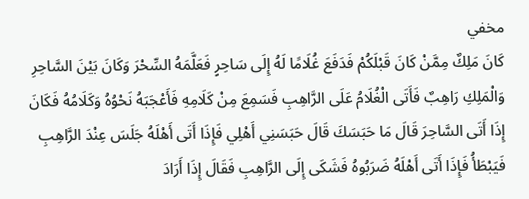مخفي
كَانَ مَلِكٌ مِمَّنْ كَانَ قَبْلَكُمْ فَدَفَعَ غُلَامًا لَهُ إِلَى سَاحِرٍ فَعَلَّمَهُ السِّحْرَ وَكَانَ بَيْنَ السَّاحِرِ وَالْمَلِكِ رَاهِبٌ فَأَتَى الْغُلَامُ عَلَى الرَّاهِبِ فَسَمِعَ مِنْ كَلَامِهِ فَأَعْجَبَهُ نَحْوُهُ وَكَلَامُهُ فَكَانَ إِذَا أَتَى السَّاحِرَ قَالَ مَا حَبَسَكَ قَالَ حَبَسَنِي أَهْلِي فَإِذَا أَتَى أَهْلَهُ جَلَسَ عِنْدَ الرَّاهِبِ فَيَبْطَأُ فَإِذَا أَتَى أَهْلَهُ ضَرَبُوهُ فَشَكَى إِلَى الرَّاهِبِ فَقَالَ إِذَا أَرَادَ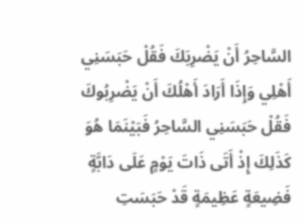السَّاحِرُ أَنْ يَضْرِبَكَ فَقُلْ حَبَسَنِي أَهْلِي وَإِذَا أَرَادَ أَهْلُكَ أَنْ يَضْرِبُوكَ فَقُلْ حَبَسَنِي السَّاحِرُ فَبَيْنَمَا هُوَ كَذَلِكَ إِذْ أَتَى ذَاتَ يَوْمٍ عَلَى دَابَّةٍ فَضِيعَةٍ عَظِيمَةٍ قَدْ حَبَسَتِ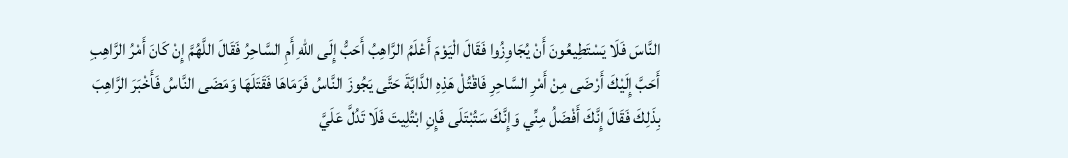النَّاسَ فَلَا يَسْتَطِيعُونَ أَنْ يُجَاوِزُوا فَقَالَ الْيَوْمَ أَعْلَمُ الرَّاهِبُ أَحَبُّ إِلَى اللهِ أَمِ السَّاحِرُ فَقَالَ اللَّهُمَّ إِنْ كَانَ أَمْرُ الرَّاهِبِ أَحَبَّ إِلَيْكَ أَرْضَى مِنْ أَمْرِ السَّاحِرِ فَاقْتُلْ هَذِهِ الدَّابَّةَ حَتَّى يَجُوزَ النَّاسُ فَرَمَاهَا فَقَتَلَهَا وَمَضَى النَّاسُ فَأَخْبَرَ الرَّاهِبَ بِذَلِكَ فَقَالَ إِنَّكَ أَفْضَلُ مِنِّي وَإِنَّكَ سَتُبْتَلَى فَإِنِ ابْتُلِيتَ فَلَا تَدُلَّ عَلَيَّ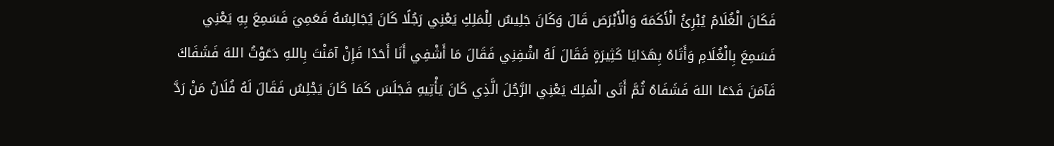فَكَانَ الْغُلَامُ يُبْرِئُ الْأَكَمَهَ وَالْأَبْرَصَ قَالَ وَكَانَ جَلِيسٌ لِلْمَلِكِ يَعْنِي رَجُلًا كَانَ يُجَالِسُهُ فَعَمِيَ فَسَمِعَ بِهِ يَعْنِي فَسَمِعَ بِالْغُلَامِ وَأَتَاهُ بِهَدَايَا كَثِيرَةٍ فَقَالَ لَهُ اشْفِنِي فَقَالَ مَا أَشْفِي أَنَا أَحَدًا فَإِنْ آمَنْتَ بِاللهِ دَعَوْتُ اللهَ فَشَفَاكَ فَآمَنَ فَدَعَا اللهَ فَشَفَاهُ ثُمَّ أَتَى الْمَلِكَ يَعْنِي الرَّجُلَ الَّذِي كَانَ يَأْتِيهِ فَجَلَسَ كَمَا كَانَ يَجْلِسُ فَقَالَ لَهُ فُلَانُ مَنْ رَدَّ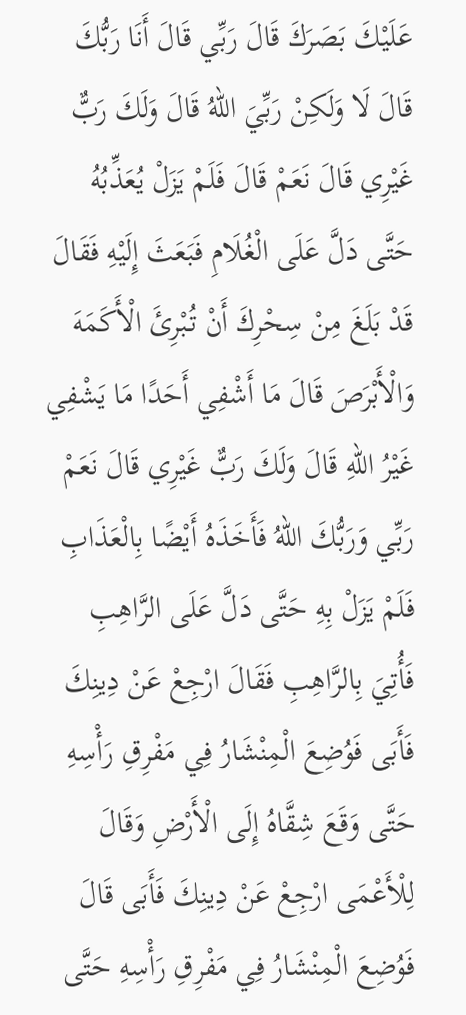عَلَيْكَ بَصَرَكَ قَالَ رَبِّي قَالَ أَنَا رَبُّكَ قَالَ لَا وَلَكِنْ رَبِّيَ اللهُ قَالَ وَلَكَ رَبٌّ غَيْرِي قَالَ نَعَمْ قَالَ فَلَمْ يَزَلْ يُعَذِّبُهُ حَتَّى دَلَّ عَلَى الْغُلَامِ فَبَعَثَ إِلَيْهِ فَقَالَ قَدْ بَلَغَ مِنْ سِحْرِكَ أَنْ تُبْرِئَ الْأَكَمَهَ وَالْأَبْرَصَ قَالَ مَا أَشْفِي أَحَدًا مَا يَشْفِي غَيْرُ اللهِ قَالَ وَلَكَ رَبٌّ غَيْرِي قَالَ نَعَمْ رَبِّي وَرَبُّكَ اللهُ فَأَخَذَهُ أَيْضًا بِالْعَذَابِ فَلَمْ يَزَلْ بِهِ حَتَّى دَلَّ عَلَى الرَّاهِبِ فَأُتِيَ بِالرَّاهِبِ فَقَالَ ارْجِعْ عَنْ دِينِكَ فَأَبَى فَوُضِعَ الْمِنْشَارُ فِي مَفْرِقِ رَأْسِهِ حَتَّى وَقَعَ شِقَّاهُ إِلَى الْأَرْضِ وَقَالَ لِلْأَعْمَى ارْجِعْ عَنْ دِينِكَ فَأَبَى قَالَ فَوُضِعَ الْمِنْشَارُ فِي مَفْرِقِ رَأْسِهِ حَتَّى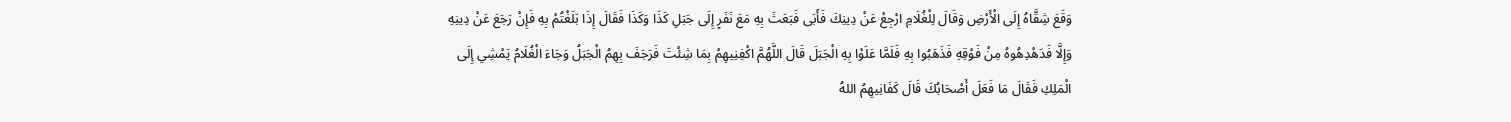وَقَعَ شِقَّاهُ إِلَى الْأَرْضِ وَقَالَ لِلْغُلَامِ ارْجِعْ عَنْ دِينِكَ فَأَبَى فَبَعَثَ بِهِ مَعَ نَفَرٍ إِلَى جَبَلِ كَذَا وَكَذَا فَقَالَ إِذَا بَلَغْتُمْ بِهِ فَإِنْ رَجَعَ عَنْ دِينِهِ وَإِلَّا فَدَهْدِهُوهُ مِنْ فَوْقِهِ فَذَهَبُوا بِهِ فَلَمَّا عَلَوْا بِهِ الْجَبَلَ قَالَ اللَّهُمَّ اكْفِنِيهِمْ بِمَا شِئْتَ فَرَجَفَ بِهِمُ الْجَبَلُ وَجَاءَ الْغُلَامُ يَمْشِي إِلَى الْمَلِكِ فَقَالَ مَا فَعَلَ أَصْحَابُكَ قَالَ كَفَانِيهِمُ اللهُ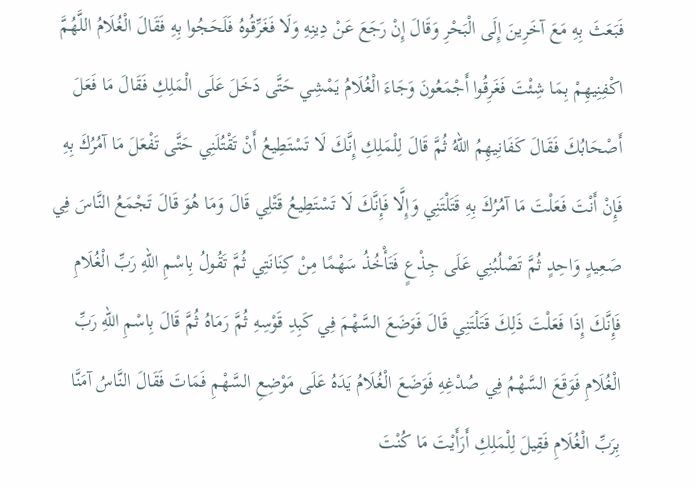فَبَعَثَ بِهِ مَعَ آخَرِينَ إِلَى الْبَحْرِ وَقَالَ إِنْ رَجَعَ عَنْ دِينِهِ وَلَا فَغَرِّقُوهُ فَلَحَجُوا بِهِ فَقَالَ الْغُلَامُ اللَّهُمَّ اكْفِنِيهِمْ بِمَا شِئْتَ فَغَرِقُوا أَجْمَعُونَ وَجَاءَ الْغُلَامُ يَمْشِي حَتَّى دَخَلَ عَلَى الْمَلِكِ فَقَالَ مَا فَعَلَ أَصْحَابُكَ فَقَالَ كَفَانِيهِمُ اللهُ ثُمَّ قَالَ لِلْمَلِكِ إِنَّكَ لَا تَسْتَطِيعُ أَنْ تَقْتُلَنِي حَتَّى تَفْعَلَ مَا آمُرُكَ بِهِ فَإِنْ أَنْتَ فَعَلْتَ مَا آمُرُكَ بِهِ قَتَلْتَنِي وَإِلَّا فَإِنَّكَ لَا تَسْتَطِيعُ قَتْلِي قَالَ وَمَا هُوَ قَالَ تَجْمَعُ النَّاسَ فِي صَعِيدٍ وَاحِدٍ ثُمَّ تَصْلُبُنِي عَلَى جِذْعٍ فَتَأْخُذُ سَهْمًا مِنْ كِنَانَتِي ثُمَّ تَقُولُ بِاسْمِ اللهِ رَبِّ الْغُلَامِ فَإِنَّكَ إِذَا فَعَلْتَ ذَلِكَ قَتَلْتَنِي قَالَ فَوَضَعَ السَّهْمَ فِي كَبِدِ قَوْسِهِ ثُمَّ رَمَاهُ ثُمَّ قَالَ بِاسْمِ اللهِ رَبِّ الْغُلَامِ فَوَقَعَ السَّهْمُ فِي صُدْغِهِ فَوَضَعَ الْغُلَامُ يَدَهُ عَلَى مَوْضِعِ السَّهْمِ فَمَاتَ فَقَالَ النَّاسُ آمَنَّا بِرَبِّ الْغُلَامِ فَقِيلَ لِلْمَلِكِ أَرَأَيْتَ مَا كُنْتَ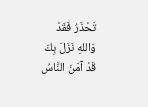تَحْذَرُ فَقَدْ وَاللهِ نَزَلَ بِكَ قَدْ آمَنَ النَّاسُ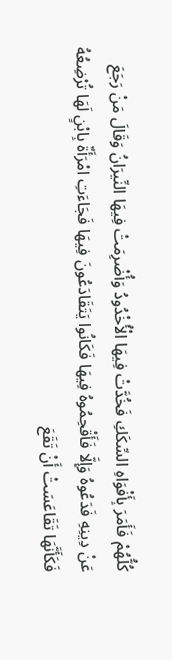كُلُّهُمْ فَأَمَرَ بِأَفْوَاهِ السِّكَكِ فَخُدَّتْ فِيهَا الْأُخْدُودُ وَأُضْرِمَتْ فِيهَا النِّيرَانُ وَقَالَ مَنْ رَجَعَ عَنْ دِينِهِ فَدَعُوهُ وَإِلَّا فَأَقْحِمُوهُ فِيهَا فَكَانُوا يَتَقَادَعُونَ فِيهَا فَجَاءَتِ امْرَأَةٌ بِابْنٍ لَهَا تُرْضِعُهُ فَكَأَنَّهَا تَقَاعَسَتْ أَنْ تَقَعَ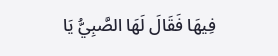فِيهَا فَقَالَ لَهَا الصَّبِيُّ يَا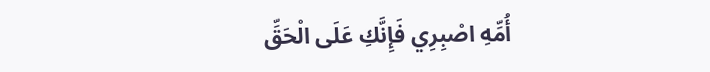أُمِّهِ اصْبِرِي فَإِنَّكِ عَلَى الْحَقِّ